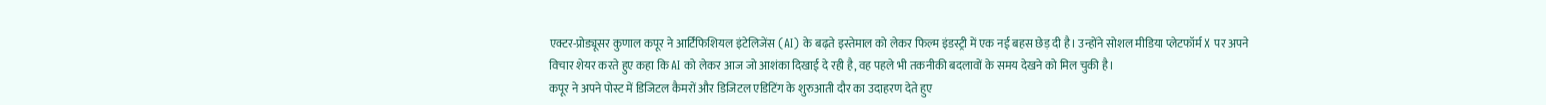एक्टर-प्रोड्यूसर कुणाल कपूर ने आर्टिफिशियल इंटेलिजेंस (AI) के बढ़ते इस्तेमाल को लेकर फिल्म इंडस्ट्री में एक नई बहस छेड़ दी है। उन्होंने सोशल मीडिया प्लेटफॉर्म X पर अपने विचार शेयर करते हुए कहा कि AI को लेकर आज जो आशंका दिखाई दे रही है, वह पहले भी तकनीकी बदलावों के समय देखने को मिल चुकी है।
कपूर ने अपने पोस्ट में डिजिटल कैमरों और डिजिटल एडिटिंग के शुरुआती दौर का उदाहरण देते हुए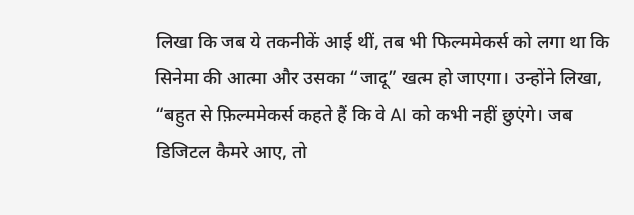लिखा कि जब ये तकनीकें आई थीं, तब भी फिल्ममेकर्स को लगा था कि सिनेमा की आत्मा और उसका “जादू” खत्म हो जाएगा। उन्होंने लिखा, “बहुत से फ़िल्ममेकर्स कहते हैं कि वे AI को कभी नहीं छुएंगे। जब डिजिटल कैमरे आए, तो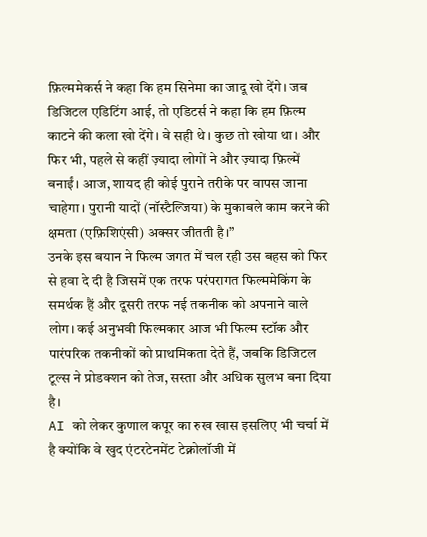फ़िल्ममेकर्स ने कहा कि हम सिनेमा का जादू खो देंगे। जब डिजिटल एडिटिंग आई, तो एडिटर्स ने कहा कि हम फ़िल्म काटने की कला खो देंगे। वे सही थे। कुछ तो खोया था। और फिर भी, पहले से कहीं ज़्यादा लोगों ने और ज़्यादा फ़िल्में बनाईं। आज, शायद ही कोई पुराने तरीके पर वापस जाना चाहेगा। पुरानी यादों (नॉस्टैल्जिया) के मुकाबले काम करने की क्षमता (एफ़िशिएंसी) अक्सर जीतती है।”
उनके इस बयान ने फिल्म जगत में चल रही उस बहस को फिर से हवा दे दी है जिसमें एक तरफ परंपरागत फिल्ममेकिंग के समर्थक हैं और दूसरी तरफ नई तकनीक को अपनाने वाले लोग। कई अनुभवी फिल्मकार आज भी फिल्म स्टॉक और पारंपरिक तकनीकों को प्राथमिकता देते हैं, जबकि डिजिटल टूल्स ने प्रोडक्शन को तेज, सस्ता और अधिक सुलभ बना दिया है।
AI को लेकर कुणाल कपूर का रुख खास इसलिए भी चर्चा में है क्योंकि वे खुद एंटरटेनमेंट टेक्नोलॉजी में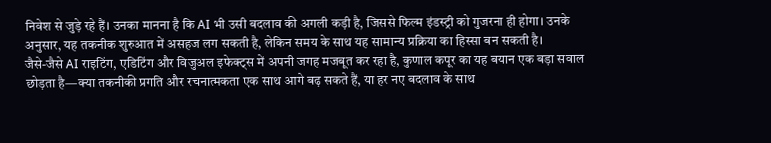निवेश से जुड़े रहे हैं। उनका मानना है कि AI भी उसी बदलाव की अगली कड़ी है, जिससे फिल्म इंडस्ट्री को गुजरना ही होगा। उनके अनुसार, यह तकनीक शुरुआत में असहज लग सकती है, लेकिन समय के साथ यह सामान्य प्रक्रिया का हिस्सा बन सकती है।
जैसे-जैसे AI राइटिंग, एडिटिंग और विजुअल इफेक्ट्स में अपनी जगह मजबूत कर रहा है, कुणाल कपूर का यह बयान एक बड़ा सवाल छोड़ता है—क्या तकनीकी प्रगति और रचनात्मकता एक साथ आगे बढ़ सकते हैं, या हर नए बदलाव के साथ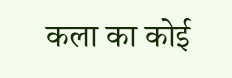कला का कोई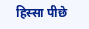हिस्सा पीछे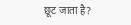छूट जाता है?